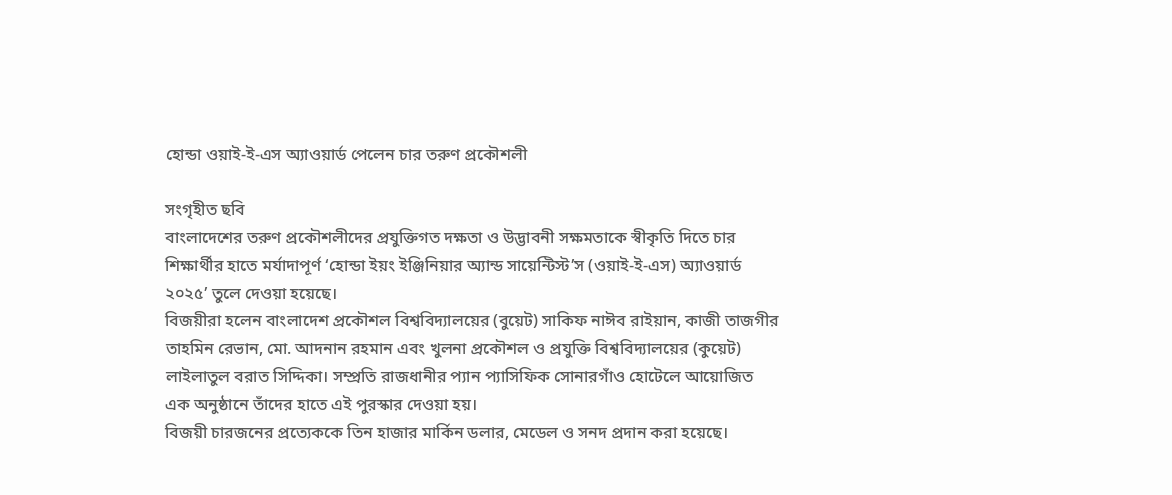হোন্ডা ওয়াই-ই-এস অ্যাওয়ার্ড পেলেন চার তরুণ প্রকৌশলী

সংগৃহীত ছবি
বাংলাদেশের তরুণ প্রকৌশলীদের প্রযুক্তিগত দক্ষতা ও উদ্ভাবনী সক্ষমতাকে স্বীকৃতি দিতে চার শিক্ষার্থীর হাতে মর্যাদাপূর্ণ ‘হোন্ডা ইয়ং ইঞ্জিনিয়ার অ্যান্ড সায়েন্টিস্ট’স (ওয়াই-ই-এস) অ্যাওয়ার্ড ২০২৫’ তুলে দেওয়া হয়েছে।
বিজয়ীরা হলেন বাংলাদেশ প্রকৌশল বিশ্ববিদ্যালয়ের (বুয়েট) সাকিফ নাঈব রাইয়ান, কাজী তাজগীর তাহমিন রেভান, মো. আদনান রহমান এবং খুলনা প্রকৌশল ও প্রযুক্তি বিশ্ববিদ্যালয়ের (কুয়েট) লাইলাতুল বরাত সিদ্দিকা। সম্প্রতি রাজধানীর প্যান প্যাসিফিক সোনারগাঁও হোটেলে আয়োজিত এক অনুষ্ঠানে তাঁদের হাতে এই পুরস্কার দেওয়া হয়।
বিজয়ী চারজনের প্রত্যেককে তিন হাজার মার্কিন ডলার, মেডেল ও সনদ প্রদান করা হয়েছে।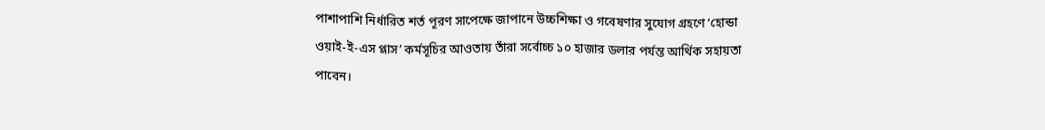পাশাপাশি নির্ধারিত শর্ত পূরণ সাপেক্ষে জাপানে উচ্চশিক্ষা ও গবেষণার সুযোগ গ্রহণে ‘হোন্ডা ওয়াই-ই-এস প্লাস’ কর্মসূচির আওতায় তাঁরা সর্বোচ্চ ১০ হাজার ডলার পর্যন্ত আর্থিক সহায়তা পাবেন।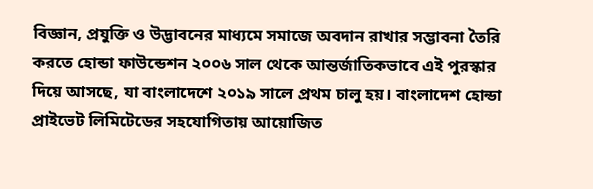বিজ্ঞান, প্রযুক্তি ও উদ্ভাবনের মাধ্যমে সমাজে অবদান রাখার সম্ভাবনা তৈরি করতে হোন্ডা ফাউন্ডেশন ২০০৬ সাল থেকে আন্তর্জাতিকভাবে এই পুরস্কার দিয়ে আসছে, যা বাংলাদেশে ২০১৯ সালে প্রথম চালু হয়। বাংলাদেশ হোন্ডা প্রাইভেট লিমিটেডের সহযোগিতায় আয়োজিত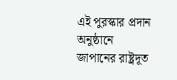এই পুরস্কার প্রদান অনুষ্ঠানে জাপানের রাষ্ট্রদূত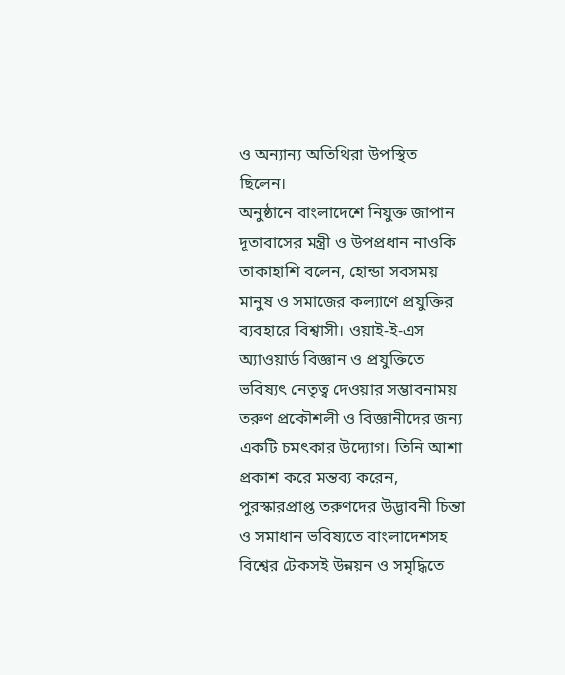ও অন্যান্য অতিথিরা উপস্থিত ছিলেন।
অনুষ্ঠানে বাংলাদেশে নিযুক্ত জাপান দূতাবাসের মন্ত্রী ও উপপ্রধান নাওকি তাকাহাশি বলেন, হোন্ডা সবসময় মানুষ ও সমাজের কল্যাণে প্রযুক্তির ব্যবহারে বিশ্বাসী। ওয়াই-ই-এস অ্যাওয়ার্ড বিজ্ঞান ও প্রযুক্তিতে ভবিষ্যৎ নেতৃত্ব দেওয়ার সম্ভাবনাময় তরুণ প্রকৌশলী ও বিজ্ঞানীদের জন্য একটি চমৎকার উদ্যোগ। তিনি আশা প্রকাশ করে মন্তব্য করেন, পুরস্কারপ্রাপ্ত তরুণদের উদ্ভাবনী চিন্তা ও সমাধান ভবিষ্যতে বাংলাদেশসহ বিশ্বের টেকসই উন্নয়ন ও সমৃদ্ধিতে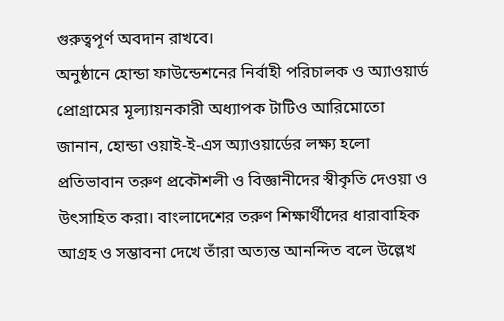গুরুত্বপূর্ণ অবদান রাখবে।
অনুষ্ঠানে হোন্ডা ফাউন্ডেশনের নির্বাহী পরিচালক ও অ্যাওয়ার্ড প্রোগ্রামের মূল্যায়নকারী অধ্যাপক টাটিও আরিমোতো জানান, হোন্ডা ওয়াই-ই-এস অ্যাওয়ার্ডের লক্ষ্য হলো প্রতিভাবান তরুণ প্রকৌশলী ও বিজ্ঞানীদের স্বীকৃতি দেওয়া ও উৎসাহিত করা। বাংলাদেশের তরুণ শিক্ষার্থীদের ধারাবাহিক আগ্রহ ও সম্ভাবনা দেখে তাঁরা অত্যন্ত আনন্দিত বলে উল্লেখ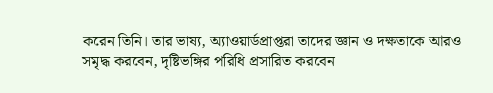করেন তিনি। তার ভাষ্য, অ্যাওয়ার্ডপ্রাপ্তরা তাদের জ্ঞান ও দক্ষতাকে আরও সমৃদ্ধ করবেন, দৃষ্টিভঙ্গির পরিধি প্রসারিত করবেন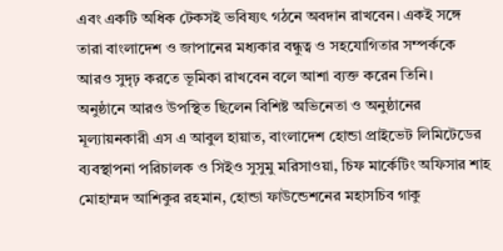এবং একটি অধিক টেকসই ভবিষ্যৎ গঠনে অবদান রাখবেন। একই সঙ্গে তারা বাংলাদেশ ও জাপানের মধ্যকার বন্ধুত্ব ও সহযোগিতার সম্পর্ককে আরও সুদৃঢ় করতে ভূমিকা রাখবেন বলে আশা ব্যক্ত করেন তিনি।
অনুষ্ঠানে আরও উপস্থিত ছিলেন বিশিষ্ট অভিনেতা ও অনুষ্ঠানের মূল্যায়নকারী এস এ আবুল হায়াত, বাংলাদেশ হোন্ডা প্রাইভেট লিমিটেডের ব্যবস্থাপনা পরিচালক ও সিইও সুসুমু মরিসাওয়া, চিফ মার্কেটিং অফিসার শাহ মোহাম্মদ আশিকুর রহমান, হোন্ডা ফাউন্ডেশনের মহাসচিব গাকু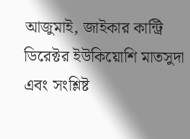আজুমাই, জাইকার কান্ট্রি ডিরেক্টর ইউকিয়োশি মাতসুদা এবং সংশ্লিষ্ট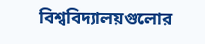বিশ্ববিদ্যালয়গুলোর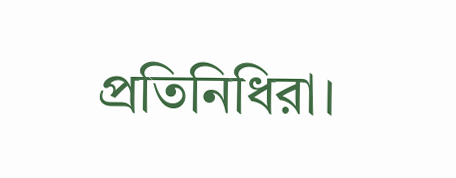প্রতিনিধিরা।